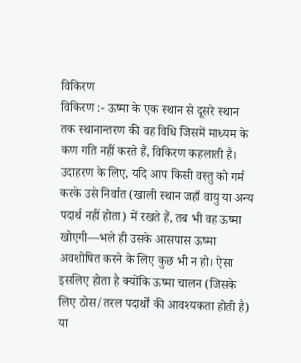विकिरण
विकिरण :- ऊष्मा के एक स्थान से दूसरे स्थान तक स्थानान्तरण की वह विधि जिसमें माध्यम के कण गति नहीं करते हैं, विकिरण कहलाती है।
उदाहरण के लिए, यदि आप किसी वस्तु को गर्म करके उसे निर्वात (खाली स्थान जहाँ वायु या अन्य पदार्थ नहीं होता) में रखते हैं, तब भी वह ऊष्मा खोएगी—भले ही उसके आसपास ऊष्मा अवशोषित करने के लिए कुछ भी न हो। ऐसा इसलिए होता है क्योंकि ऊष्मा चालन (जिसके लिए ठोस/तरल पदार्थों की आवश्यकता होती है) या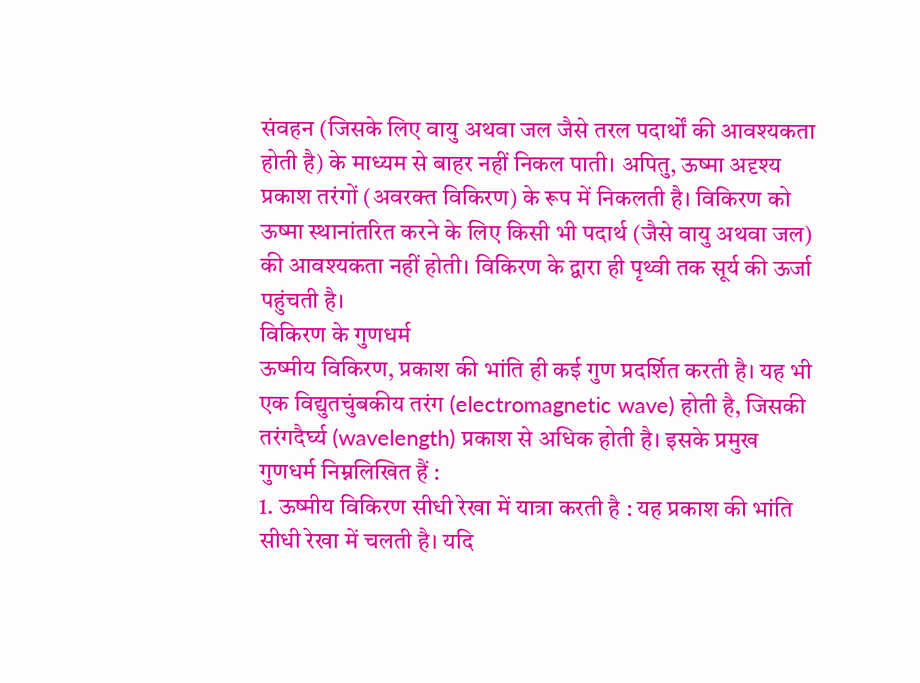संवहन (जिसके लिए वायु अथवा जल जैसे तरल पदार्थों की आवश्यकता होती है) के माध्यम से बाहर नहीं निकल पाती। अपितु, ऊष्मा अदृश्य प्रकाश तरंगों (अवरक्त विकिरण) के रूप में निकलती है। विकिरण को ऊष्मा स्थानांतरित करने के लिए किसी भी पदार्थ (जैसे वायु अथवा जल) की आवश्यकता नहीं होती। विकिरण के द्वारा ही पृथ्वी तक सूर्य की ऊर्जा पहुंचती है।
विकिरण के गुणधर्म
ऊष्मीय विकिरण, प्रकाश की भांति ही कई गुण प्रदर्शित करती है। यह भी एक विद्युतचुंबकीय तरंग (electromagnetic wave) होती है, जिसकी तरंगदैर्घ्य (wavelength) प्रकाश से अधिक होती है। इसके प्रमुख गुणधर्म निम्नलिखित हैं :
1. ऊष्मीय विकिरण सीधी रेखा में यात्रा करती है : यह प्रकाश की भांति सीधी रेखा में चलती है। यदि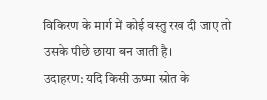विकिरण के मार्ग में कोई वस्तु रख दी जाए तो उसके पीछे छाया बन जाती है।
उदाहरण: यदि किसी ऊष्मा स्रोत के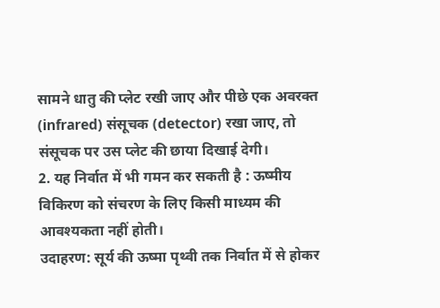सामने धातु की प्लेट रखी जाए और पीछे एक अवरक्त (infrared) संसूचक (detector) रखा जाए, तो संसूचक पर उस प्लेट की छाया दिखाई देगी।
2. यह निर्वात में भी गमन कर सकती है : ऊष्मीय विकिरण को संचरण के लिए किसी माध्यम की आवश्यकता नहीं होती।
उदाहरण: सूर्य की ऊष्मा पृथ्वी तक निर्वात में से होकर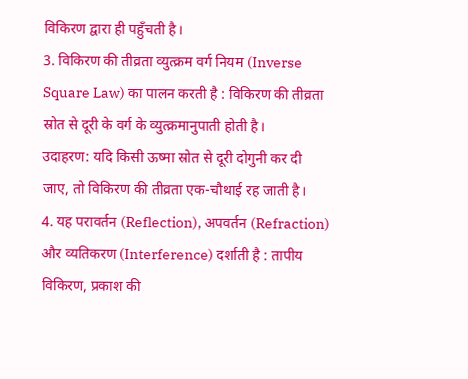विकिरण द्वारा ही पहुँचती है।
3. विकिरण की तीव्रता व्युत्क्रम वर्ग नियम (Inverse Square Law) का पालन करती है : विकिरण की तीव्रता स्रोत से दूरी के वर्ग के व्युत्क्रमानुपाती होती है।
उदाहरण: यदि किसी ऊष्मा स्रोत से दूरी दोगुनी कर दी जाए, तो विकिरण की तीव्रता एक-चौथाई रह जाती है।
4. यह परावर्तन (Reflection), अपवर्तन (Refraction) और व्यतिकरण (Interference) दर्शाती है : तापीय विकिरण, प्रकाश की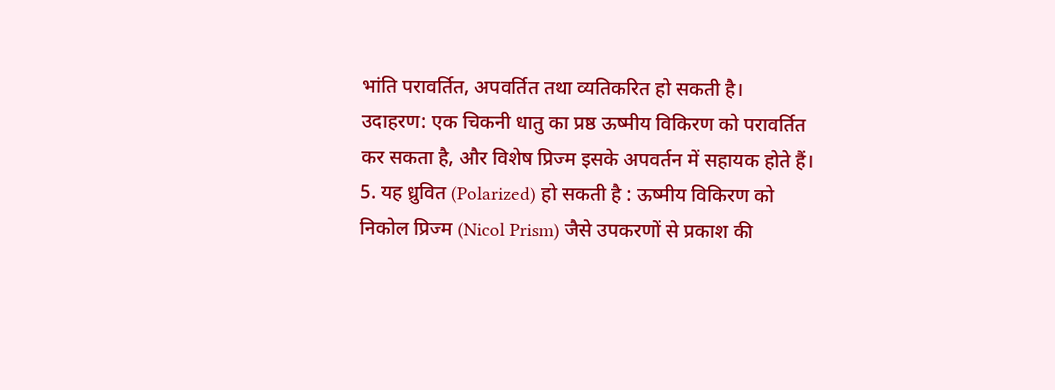भांति परावर्तित, अपवर्तित तथा व्यतिकरित हो सकती है।
उदाहरण: एक चिकनी धातु का प्रष्ठ ऊष्मीय विकिरण को परावर्तित कर सकता है, और विशेष प्रिज्म इसके अपवर्तन में सहायक होते हैं।
5. यह ध्रुवित (Polarized) हो सकती है : ऊष्मीय विकिरण को निकोल प्रिज्म (Nicol Prism) जैसे उपकरणों से प्रकाश की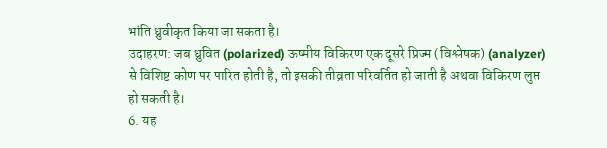भांति ध्रुवीकृत किया जा सकता है।
उदाहरण: जब ध्रुवित (polarized) ऊष्मीय विकिरण एक दूसरे प्रिज्म (विश्लेषक) (analyzer) से विशिष्ट कोण पर पारित होती है, तो इसकी तीव्रता परिवर्तित हो जाती है अथवा विकिरण लुप्त हो सकती है।
6. यह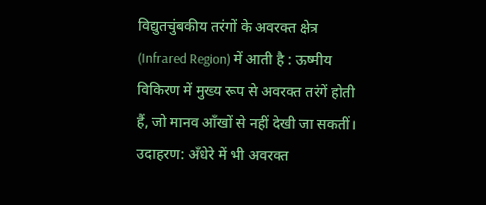विद्युतचुंबकीय तरंगों के अवरक्त क्षेत्र (Infrared Region) में आती है : ऊष्मीय विकिरण में मुख्य रूप से अवरक्त तरंगें होती हैं, जो मानव आँखों से नहीं देखी जा सकतीं।
उदाहरण: अँधेरे में भी अवरक्त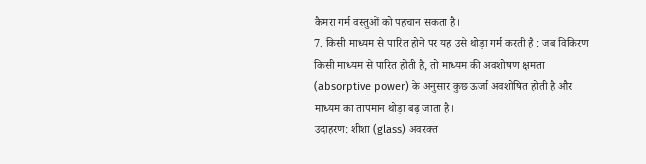कैमरा गर्म वस्तुओं को पहचान सकता है।
7. किसी माध्यम से पारित होने पर यह उसे थोड़ा गर्म करती है : जब विकिरण किसी माध्यम से पारित होती है, तो माध्यम की अवशोषण क्षमता (absorptive power) के अनुसार कुछ ऊर्जा अवशोषित होती है और माध्यम का तापमान थोड़ा बढ़ जाता है।
उदाहरण: शीशा (glass) अवरक्त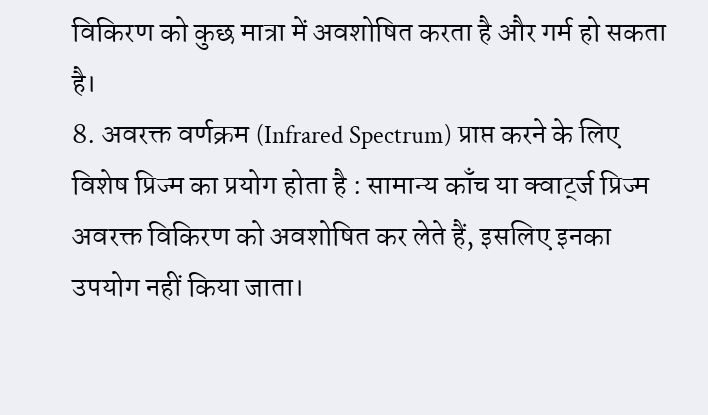विकिरण को कुछ मात्रा में अवशोषित करता है और गर्म हो सकता है।
8. अवरक्त वर्णक्रम (Infrared Spectrum) प्राप्त करने के लिए विशेष प्रिज्म का प्रयोग होता है : सामान्य काँच या क्वार्ट्ज प्रिज्म अवरक्त विकिरण को अवशोषित कर लेते हैं, इसलिए इनका उपयोग नहीं किया जाता।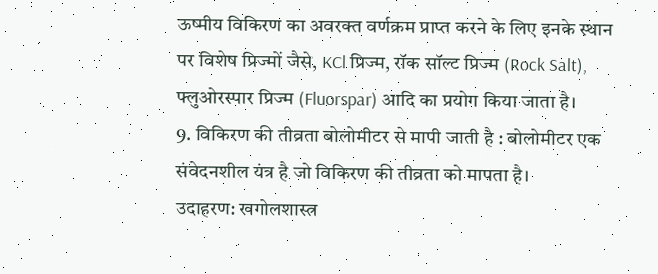ऊष्मीय विकिरण का अवरक्त वर्णक्रम प्राप्त करने के लिए इनके स्थान पर विशेष प्रिज्मों जैसे, KCl प्रिज्म, रॉक सॉल्ट प्रिज्म (Rock Salt), फ्लुओरस्पार प्रिज्म (Fluorspar) आदि का प्रयोग किया जाता है।
9. विकिरण की तीव्रता बोलोमीटर से मापी जाती है : बोलोमीटर एक संवेदनशील यंत्र है जो विकिरण की तीव्रता को मापता है।
उदाहरण: खगोलशास्त्र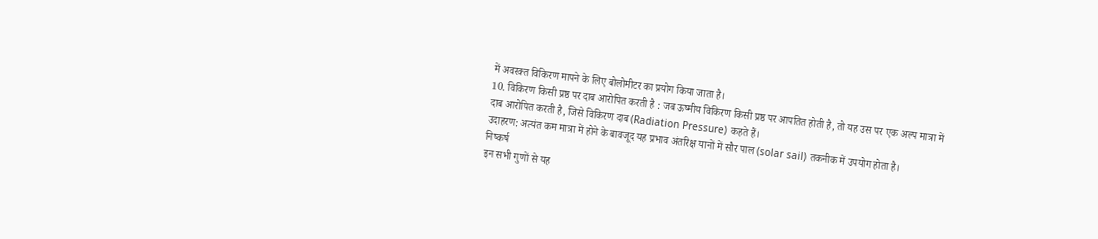में अवरक्त विकिरण मापने के लिए बोलोमीटर का प्रयोग किया जाता है।
10. विकिरण किसी प्रष्ठ पर दाब आरोपित करती है : जब ऊष्मीय विकिरण किसी प्रष्ठ पर आपतित होती है, तो यह उस पर एक अल्प मात्रा में दाब आरोपित करती है, जिसे विकिरण दाब (Radiation Pressure) कहते हैं।
उदाहरण: अत्यंत कम मात्रा में होने के बावजूद यह प्रभाव अंतरिक्ष यानों में सौर पाल (solar sail) तकनीक में उपयोग होता है।
निष्कर्ष
इन सभी गुणों से यह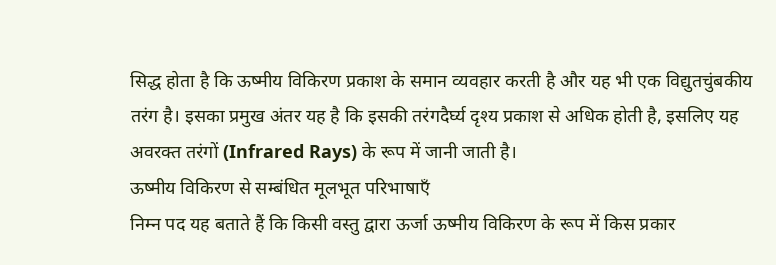सिद्ध होता है कि ऊष्मीय विकिरण प्रकाश के समान व्यवहार करती है और यह भी एक विद्युतचुंबकीय तरंग है। इसका प्रमुख अंतर यह है कि इसकी तरंगदैर्घ्य दृश्य प्रकाश से अधिक होती है, इसलिए यह अवरक्त तरंगों (Infrared Rays) के रूप में जानी जाती है।
ऊष्मीय विकिरण से सम्बंधित मूलभूत परिभाषाएँ
निम्न पद यह बताते हैं कि किसी वस्तु द्वारा ऊर्जा ऊष्मीय विकिरण के रूप में किस प्रकार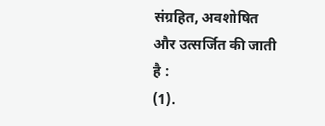संग्रहित, अवशोषित और उत्सर्जित की जाती है :
(1).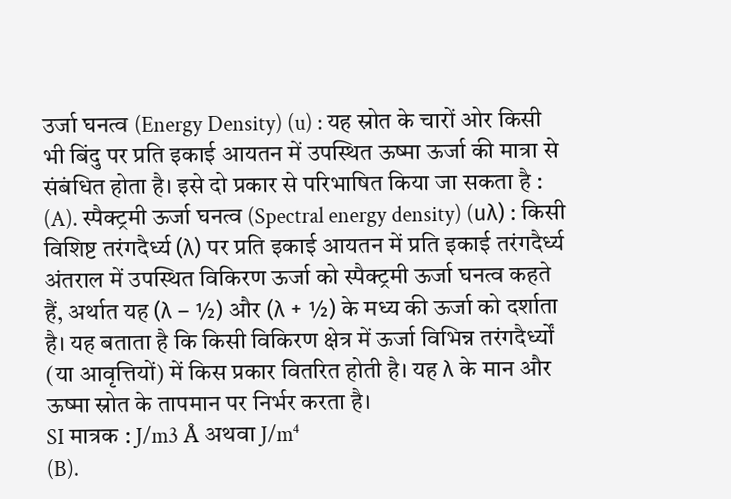उर्जा घनत्व (Energy Density) (u) : यह स्रोत के चारों ओर किसी भी बिंदु पर प्रति इकाई आयतन में उपस्थित ऊष्मा ऊर्जा की मात्रा से संबंधित होता है। इसे दो प्रकार से परिभाषित किया जा सकता है :
(A). स्पैक्ट्रमी ऊर्जा घनत्व (Spectral energy density) (uλ) : किसी विशिष्ट तरंगदैर्ध्य (λ) पर प्रति इकाई आयतन में प्रति इकाई तरंगदैर्ध्य अंतराल में उपस्थित विकिरण ऊर्जा को स्पैक्ट्रमी ऊर्जा घनत्व कहते हैं, अर्थात यह (λ – ½) और (λ + ½) के मध्य की ऊर्जा को दर्शाता है। यह बताता है कि किसी विकिरण क्षेत्र में ऊर्जा विभिन्न तरंगदैर्ध्यों (या आवृत्तियों) में किस प्रकार वितरित होती है। यह λ के मान और ऊष्मा स्रोत के तापमान पर निर्भर करता है।
SI मात्रक : J/m3 Å अथवा J/m⁴
(B).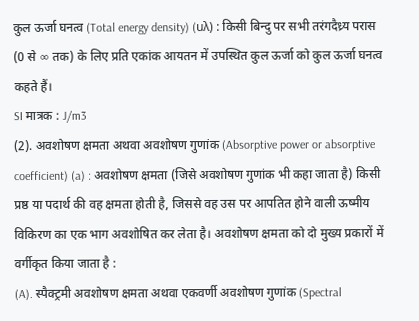कुल ऊर्जा घनत्व (Total energy density) (uλ) : किसी बिन्दु पर सभी तरंगदैध्र्य परास (0 से ∞ तक) के लिए प्रति एकांक आयतन में उपस्थित कुल ऊर्जा को कुल ऊर्जा घनत्व कहते हैं।
SI मात्रक : J/m3
(2). अवशोषण क्षमता अथवा अवशोषण गुणांक (Absorptive power or absorptive coefficient) (a) : अवशोषण क्षमता (जिसे अवशोषण गुणांक भी कहा जाता है) किसी प्रष्ठ या पदार्थ की वह क्षमता होती है, जिससे वह उस पर आपतित होने वाली ऊष्मीय विकिरण का एक भाग अवशोषित कर लेता है। अवशोषण क्षमता को दो मुख्य प्रकारों में वर्गीकृत किया जाता है :
(A). स्पैक्ट्रमी अवशोषण क्षमता अथवा एकवर्णी अवशोषण गुणांक (Spectral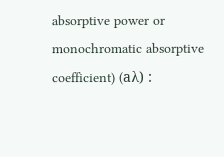absorptive power or monochromatic absorptive coefficient) (aλ) :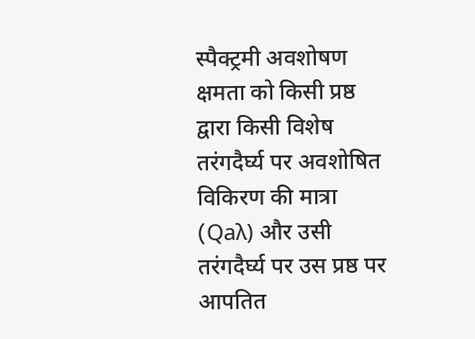स्पैक्ट्रमी अवशोषण क्षमता को किसी प्रष्ठ द्वारा किसी विशेष तरंगदैर्घ्य पर अवशोषित विकिरण की मात्रा (Qaλ) और उसी तरंगदैर्घ्य पर उस प्रष्ठ पर आपतित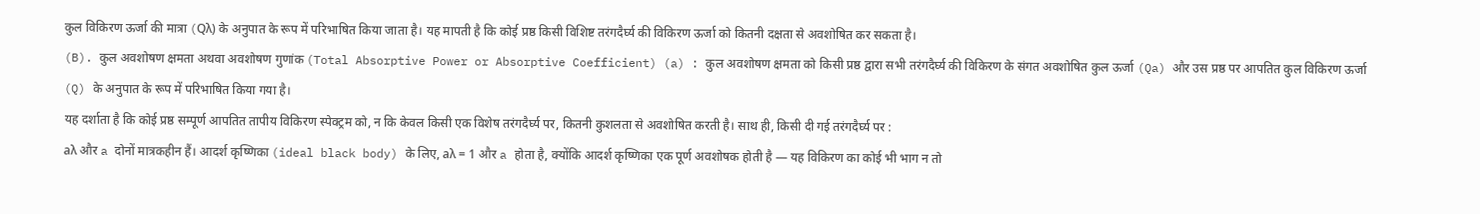कुल विकिरण ऊर्जा की मात्रा (Qλ) के अनुपात के रूप में परिभाषित किया जाता है। यह मापती है कि कोई प्रष्ठ किसी विशिष्ट तरंगदैर्घ्य की विकिरण ऊर्जा को कितनी दक्षता से अवशोषित कर सकता है।
(B). कुल अवशोषण क्षमता अथवा अवशोषण गुणांक (Total Absorptive Power or Absorptive Coefficient) (a) : कुल अवशोषण क्षमता को किसी प्रष्ठ द्वारा सभी तरंगदैर्घ्य की विकिरण के संगत अवशोषित कुल ऊर्जा (Qa) और उस प्रष्ठ पर आपतित कुल विकिरण ऊर्जा (Q) के अनुपात के रूप में परिभाषित किया गया है।
यह दर्शाता है कि कोई प्रष्ठ सम्पूर्ण आपतित तापीय विकिरण स्पेक्ट्रम को, न कि केवल किसी एक विशेष तरंगदैर्घ्य पर, कितनी कुशलता से अवशोषित करती है। साथ ही, किसी दी गई तरंगदैर्घ्य पर :
aλ और a दोनों मात्रकहीन हैं। आदर्श कृष्णिका (ideal black body) के लिए, aλ = 1 और a होता है, क्योंकि आदर्श कृष्णिका एक पूर्ण अवशोषक होती है — यह विकिरण का कोई भी भाग न तो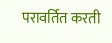परावर्तित करती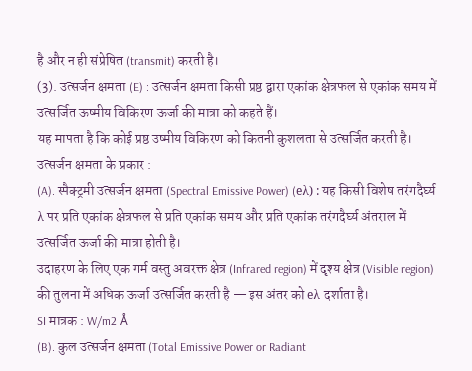है और न ही संप्रेषित (transmit) करती है।
(3). उत्सर्जन क्षमता (E) : उत्सर्जन क्षमता किसी प्रष्ठ द्वारा एकांक क्षेत्रफल से एकांक समय में उत्सर्जित ऊष्मीय विकिरण ऊर्जा की मात्रा को कहते हैं।
यह मापता है कि कोई प्रष्ठ उष्मीय विकिरण को कितनी कुशलता से उत्सर्जित करती है।
उत्सर्जन क्षमता के प्रकार :
(A). स्पैक्ट्रमी उत्सर्जन क्षमता (Spectral Emissive Power) (eλ) : यह किसी विशेष तरंगदैर्घ्य λ पर प्रति एकांक क्षेत्रफल से प्रति एकांक समय और प्रति एकांक तरंगदैर्घ्य अंतराल में उत्सर्जित ऊर्जा की मात्रा होती है।
उदाहरण के लिए एक गर्म वस्तु अवरक्त क्षेत्र (Infrared region) में दृश्य क्षेत्र (Visible region) की तुलना में अधिक ऊर्जा उत्सर्जित करती है — इस अंतर को eλ दर्शाता है।
SI मात्रक : W/m2 Å
(B). कुल उत्सर्जन क्षमता (Total Emissive Power or Radiant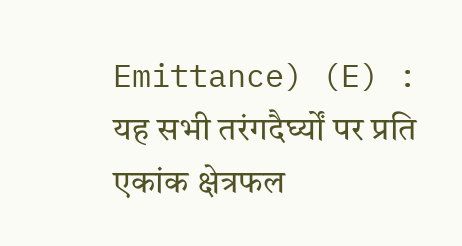Emittance) (E) : यह सभी तरंगदैर्घ्यों पर प्रति एकांक क्षेत्रफल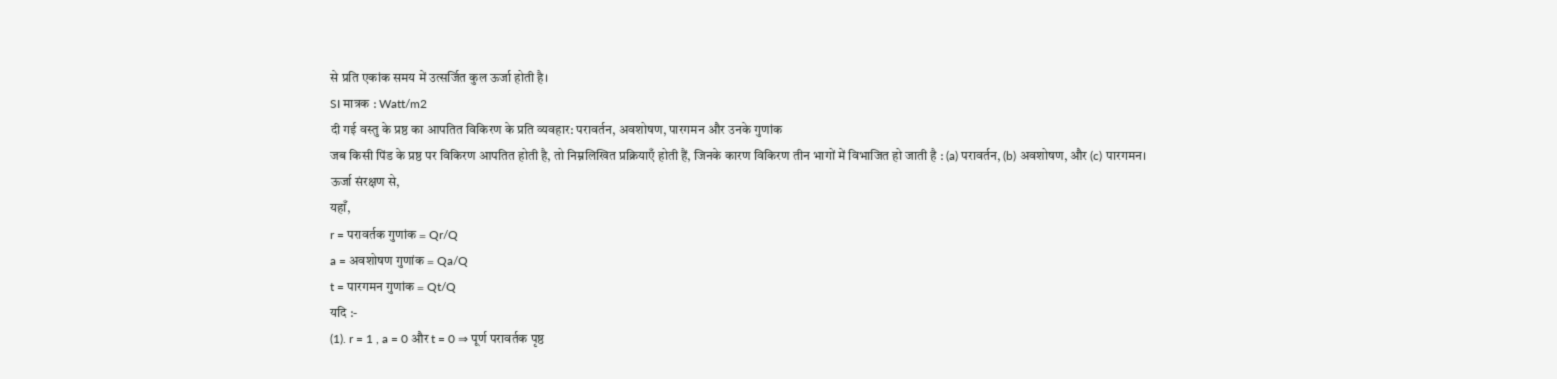से प्रति एकांक समय में उत्सर्जित कुल ऊर्जा होती है।
SI मात्रक : Watt/m2
दी गई वस्तु के प्रष्ठ का आपतित विकिरण के प्रति व्यवहार: परावर्तन, अवशोषण, पारगमन और उनके गुणांक
जब किसी पिंड के प्रष्ठ पर विकिरण आपतित होती है, तो निम्नलिखित प्रक्रियाएँ होती हैं, जिनके कारण विकिरण तीन भागों में विभाजित हो जाती है : (a) परावर्तन, (b) अवशोषण, और (c) पारगमन।
ऊर्जा संरक्षण से,
यहाँ,
r = परावर्तक गुणांक = Qr/Q
a = अवशोषण गुणांक = Qa/Q
t = पारगमन गुणांक = Qt/Q
यदि :-
(1). r = 1 , a = 0 और t = 0 ⇒ पूर्ण परावर्तक पृष्ठ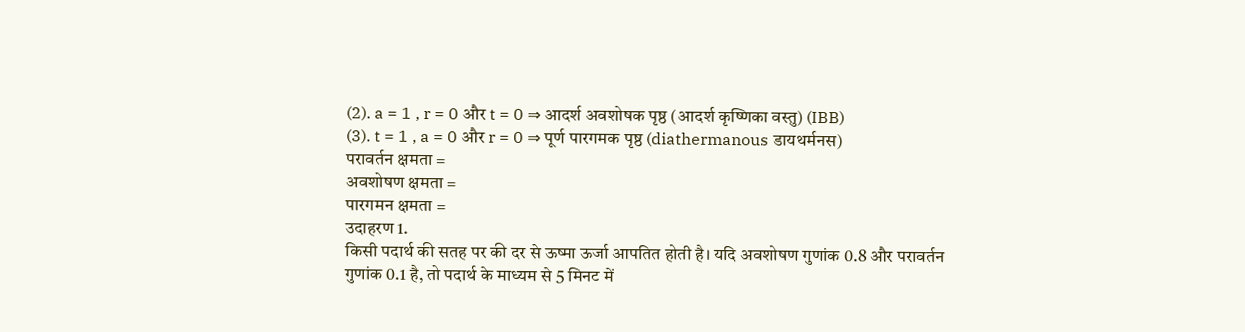(2). a = 1 , r = 0 और t = 0 ⇒ आदर्श अवशोषक पृष्ठ (आदर्श कृष्णिका वस्तु) (IBB)
(3). t = 1 , a = 0 और r = 0 ⇒ पूर्ण पारगमक पृष्ठ (diathermanous डायथर्मनस)
परावर्तन क्षमता =
अवशोषण क्षमता =
पारगमन क्षमता =
उदाहरण 1.
किसी पदार्थ की सतह पर की दर से ऊष्मा ऊर्जा आपतित होती है। यदि अवशोषण गुणांक 0.8 और परावर्तन गुणांक 0.1 है, तो पदार्थ के माध्यम से 5 मिनट में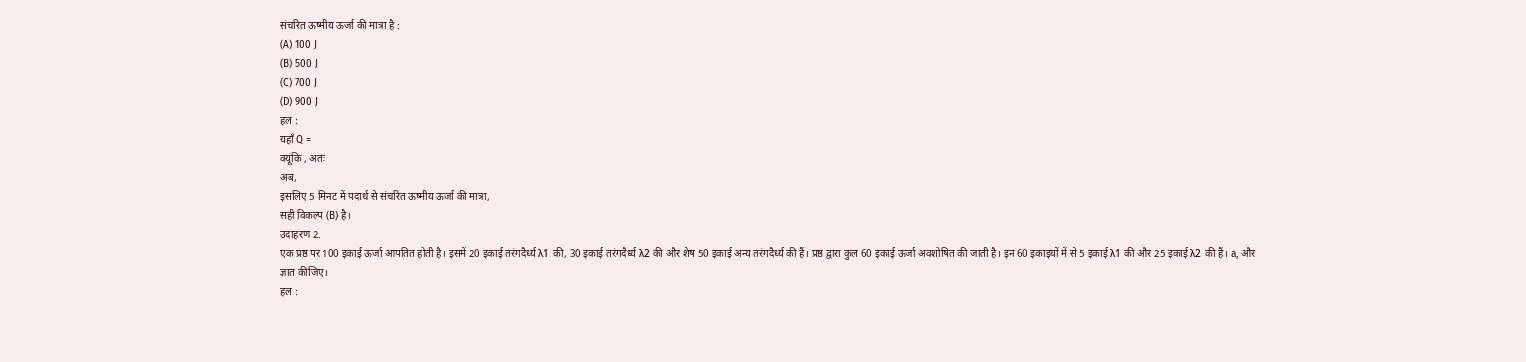संचरित ऊष्मीय ऊर्जा की मात्रा है :
(A) 100 J
(B) 500 J
(C) 700 J
(D) 900 J
हल :
यहाँ Q =
क्यूंकि , अतः
अब,
इसलिए 5 मिनट में पदार्थ से संचरित ऊष्मीय ऊर्जा की मात्रा,
सही विकल्प (B) है।
उदाहरण 2.
एक प्रष्ठ पर 100 इकाई ऊर्जा आपतित होती है। इसमें 20 इकाई तरंगदैर्ध्य λ1 की, 30 इकाई तरंगदैर्ध्य λ2 की और शेष 50 इकाई अन्य तरंगदैर्ध्य की हैं। प्रष्ठ द्वारा कुल 60 इकाई ऊर्जा अवशोषित की जाती है। इन 60 इकाइयों में से 5 इकाई λ1 की और 25 इकाई λ2 की हैं। a, और
ज्ञात कीजिए।
हल :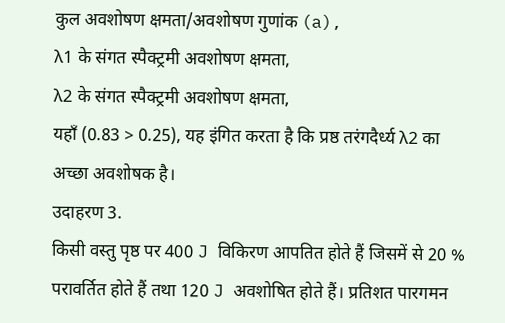कुल अवशोषण क्षमता/अवशोषण गुणांक (a),
λ1 के संगत स्पैक्ट्रमी अवशोषण क्षमता,
λ2 के संगत स्पैक्ट्रमी अवशोषण क्षमता,
यहाँ (0.83 > 0.25), यह इंगित करता है कि प्रष्ठ तरंगदैर्ध्य λ2 का अच्छा अवशोषक है।
उदाहरण 3.
किसी वस्तु पृष्ठ पर 400 J विकिरण आपतित होते हैं जिसमें से 20 % परावर्तित होते हैं तथा 120 J अवशोषित होते हैं। प्रतिशत पारगमन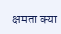क्षमता क्या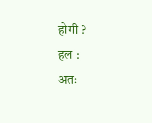होगी ?
हल :
अतः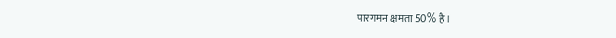पारगमन क्षमता 50% है।